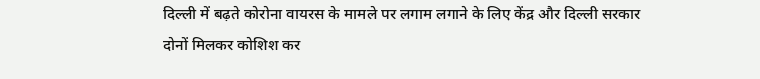दिल्ली में बढ़ते कोरोना वायरस के मामले पर लगाम लगाने के लिए केंद्र और दिल्ली सरकार दोनों मिलकर कोशिश कर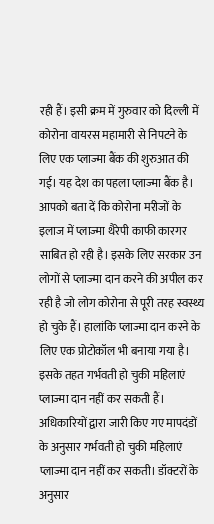रही हैं। इसी क्रम में गुरुवार को दिल्ली में कोरोना वायरस महामारी से निपटने के लिए एक प्लाज्मा बैंक की शुरुआत की गई। यह देश का पहला प्लाज्मा बैंक है।
आपको बता दें कि कोरोना मरीजों के इलाज में प्लाज्मा थैरेपी काफी कारगर साबित हो रही है। इसके लिए सरकार उन लोगों से प्लाज्मा दान करने की अपील कर रही है जो लोग कोरोना से पूरी तरह स्वस्थ्य हो चुके हैं। हालांकि प्लाज्मा दान करने के लिए एक प्रोटोकॉल भी बनाया गया है। इसके तहत गर्भवती हो चुकी महिलाएं प्लाज्मा दान नहीं कर सकती हैं।
अधिकारियों द्वारा जारी किए गए मापदंडों के अनुसार गर्भवती हो चुकी महिलाएं प्लाज्मा दान नहीं कर सकती। डॉक्टरों के अनुसार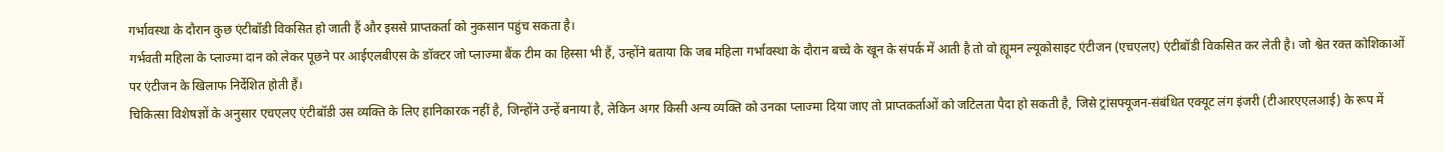गर्भावस्था के दौरान कुछ एंटीबॉडी विकसित हो जाती हैं और इससे प्राप्तकर्ता को नुकसान पहुंच सकता है।
गर्भवती महिला के प्लाज्मा दान को लेकर पूछने पर आईएलबीएस के डॉक्टर जो प्लाज्मा बैंक टीम का हिस्सा भी हैं, उन्होंने बताया कि जब महिला गर्भावस्था के दौरान बच्चे के खून के संपर्क में आती है तो वो ह्यूमन ल्यूकोसाइट एंटीजन (एचएलए) एंटीबॉडी विकसित कर लेती है। जो श्वेत रक्त कोशिकाओं पर एंटीजन के खिलाफ निर्देशित होती हैं।
चिकित्सा विशेषज्ञों के अनुसार एचएलए एंटीबॉडी उस व्यक्ति के लिए हानिकारक नहीं है, जिन्होंने उन्हें बनाया है, लेकिन अगर किसी अन्य व्यक्ति को उनका प्लाज्मा दिया जाए तो प्राप्तकर्ताओं को जटिलता पैदा हो सकती है, जिसे ट्रांसफ्यूजन-संबंधित एक्यूट लंग इंजरी (टीआरएएलआई) के रूप में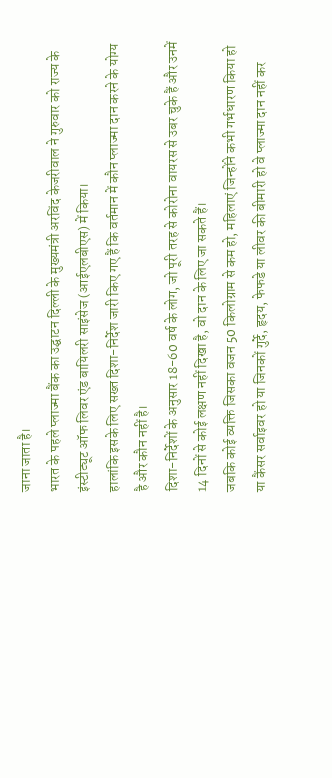जाना जाता है।
भारत के पहले प्लाज्मा बैंक का उद्घाटन दिल्ली के मुख्यमंत्री अरविंद केजरीवाल ने गुरुवार को राज्य के इंस्टीट्यूट ऑफ लिवर एंड बायिलरी साइंसेज (आईएलबीएस) में किया।
हालांकि इसके लिए सख्त दिशा-निर्देश जारी किए गए हैं कि वर्तमान में कौन प्लाज्मा दान करने के योग्य है और कौन नहीं है।
दिशा-निर्देशों के अनुसार 18-60 वर्ष के लोग, जो पूरी तरह से कोरोना वायरस से उबर चुके हैं और उनमें 14 दिनों से कोई लक्षण नहीं दिखा है, वो दान के लिए जा सकते हैं।
जबकि कोई व्यक्ति जिसका वजन 50 किलोग्राम से कम हो, महिलाएं जिन्होंने कभी गर्भधारण किया हो या कैंसर सर्वाइवर हो या जिनकों गुर्दे, हृदय, फेफडे या लीवर की बीमारी हो वे प्लाज्मा दान नहीं कर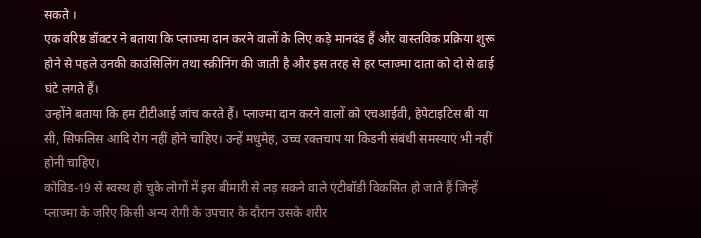सकते ।
एक वरिष्ठ डॉक्टर ने बताया कि प्लाज्मा दान करने वालों के लिए कड़े मानदंड हैं और वास्तविक प्रक्रिया शुरू होने से पहले उनकी काउंसिलिंग तथा स्क्रीनिंग की जाती है और इस तरह से हर प्लाज्मा दाता को दो से ढाई घंटे लगते हैं।
उन्होंने बताया कि हम टीटीआई जांच करते हैं। प्लाज्मा दान करने वालों को एचआईवी, हेपेटाइटिस बी या सी, सिफलिस आदि रोग नहीं होने चाहिए। उन्हें मधुमेह, उच्च रक्तचाप या किडनी संबंधी समस्याएं भी नहीं होनी चाहिए।
कोविड-19 से स्वस्थ हो चुके लोगों में इस बीमारी से लड़ सकने वाले एंटीबॉडी विकसित हो जाते हैं जिन्हें प्लाज्मा के जरिए किसी अन्य रोगी के उपचार के दौरान उसके शरीर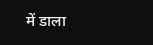में डाला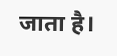जाता है।